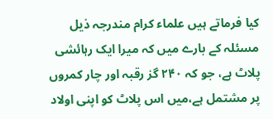کیا فرماتے ہیں علماء کرام مندرجہ ذیل مسئلہ کے بارے میں کہ میرا ایک رہائشی پلاٹ ہے، جو کہ ۲۴۰ گز رقبہ اور چار کمروں پر مشتمل ہے،میں اس پلاٹ کو اپنی اولاد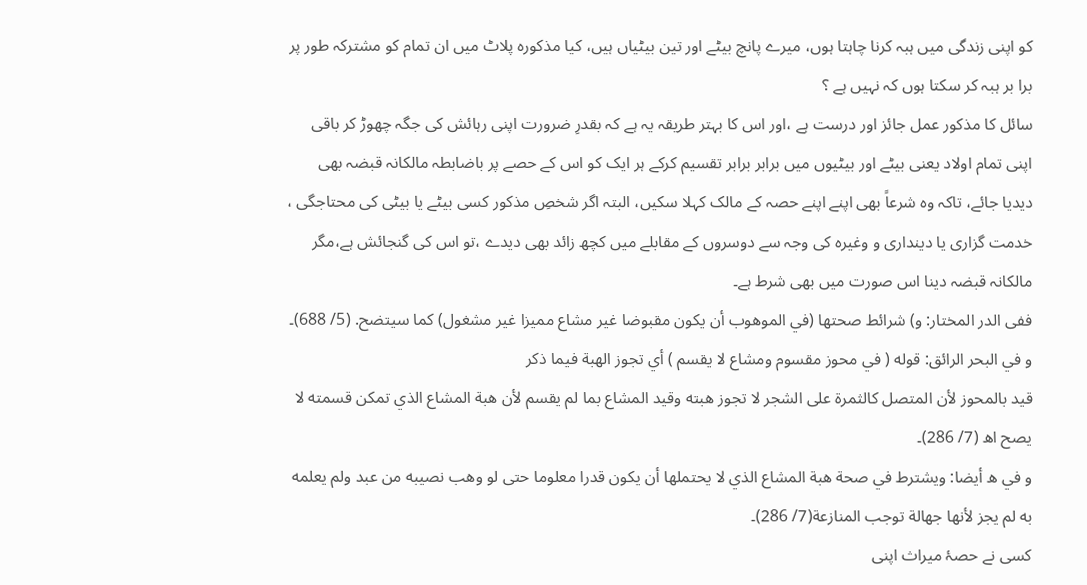کو اپنی زندگی میں ہبہ کرنا چاہتا ہوں، میرے پانچ بیٹے اور تین بیٹیاں ہیں، کیا مذکورہ پلاٹ میں ان تمام کو مشترکہ طور پر برا بر ہبہ کر سکتا ہوں کہ نہیں ہے ؟
سائل کا مذکور عمل جائز اور درست ہے ،اور اس کا بہتر طریقہ یہ ہے کہ بقدرِ ضرورت اپنی رہائش کی جگہ چھوڑ کر باقی اپنی تمام اولاد یعنی بیٹے اور بیٹیوں میں برابر برابر تقسیم کرکے ہر ایک کو اس کے حصے پر باضابطہ مالکانہ قبضہ بھی دیدیا جائے، تاکہ وہ شرعاً بھی اپنے اپنے حصہ کے مالک کہلا سکیں، البتہ اگر شخصِ مذکور کسی بیٹے یا بیٹی کی محتاجگی ، خدمت گزاری یا دینداری و وغیرہ کی وجہ سے دوسروں کے مقابلے میں کچھ زائد بھی دیدے ،تو اس کی گنجائش ہے،مگر مالکانہ قبضہ دینا اس صورت میں بھی شرط ہے۔
ففی الدر المختار: و) شرائط صحتها (في الموهوب أن يكون مقبوضا غير مشاع مميزا غير مشغول) كما سيتضح. (5/ 688)۔
و في البحر الرائق: قوله ( في محوز مقسوم ومشاع لا يقسم ) أي تجوز الهبة فيما ذكر
قيد بالمحوز لأن المتصل كالثمرة على الشجر لا تجوز هبته وقيد المشاع بما لم يقسم لأن هبة المشاع الذي تمكن قسمته لا يصح اھ (7/ 286)۔
و في ه أیضا: ويشترط في صحة هبة المشاع الذي لا يحتملها أن يكون قدرا معلوما حتى لو وهب نصيبه من عبد ولم يعلمه به لم يجز لأنها جهالة توجب المنازعة(7/ 286)۔
کسی نے حصۂ میراث اپنی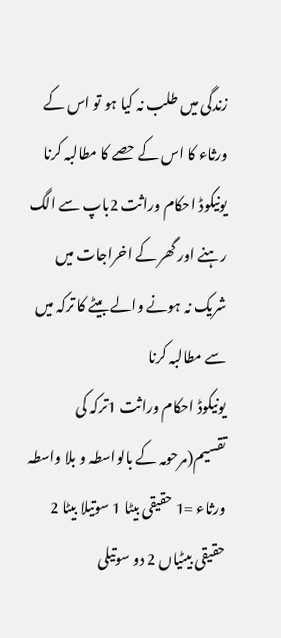زندگی میں طلب نہ کیا ہو تو اس کے ورثاء کا اس کے حصے کا مطالبہ کرنا
یونیکوڈ احکام وراثت 2باپ سے الگ رہنے اور گھر کے اخراجات میں شریک نہ ہونے والے بیٹے کا ترکہ میں سے مطالبہ کرنا
یونیکوڈ احکام وراثت 1ترکہ کی تقسیم(مرحومہ کے بالواسطہ و بلا واسطہ ورثاء =1 حقیقی بیٹا 1 سوتیلا بیٹا 2 حقیقی بیٹیاں 2 دو سوتیلی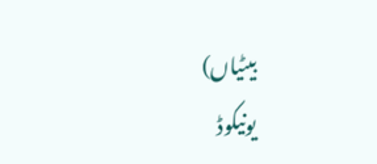بیٹیاں)
یونیکوڈ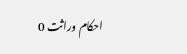احکام وراثت 0